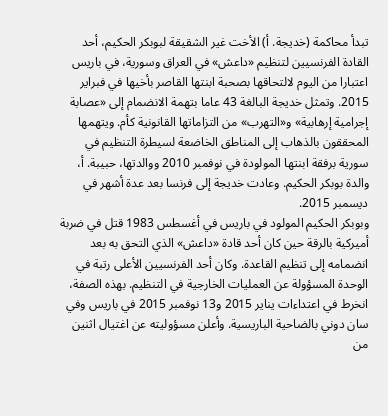تبدأ محاكمة (خديجة. أ) الأخت غير الشقيقة لبوبكر الحكيم، أحد القادة الفرنسيين لتنظيم «داعش» في العراق وسورية، في باريس اعتبارا من اليوم لالتحاقها بصحبة ابنتها القاصر بأخيها في فبراير 2015. وتمثل خديجة البالغة 43 عاما بتهمة الانضمام إلى «عصابة إجرامية إرهابية» و«التهرب» من التزاماتها القانونية كأم. ويتهمها المحققون بالذهاب إلى المناطق الخاضعة لسيطرة التنظيم في سورية برفقة ابنتها المولودة في نوفمبر 2010 ووالدتها، حبيبة. أ، والدة بوبكر الحكيم. وعادت خديجة إلى فرنسا بعد عدة أشهر في ديسمبر 2015.
وبوبكر الحكيم المولود في باريس في أغسطس 1983 قتل في ضربة أميركية بالرقة حين كان أحد قادة «داعش» الذي التحق به بعد انضمامه إلى تنظيم القاعدة. وكان أحد الفرنسيين الأعلى رتبة في الوحدة المسؤولة عن العمليات الخارجية في التنظيم. بهذه الصفة، انخرط في اعتداءات يناير 2015 و13 نوفمبر 2015 في باريس وفي سان دوني بالضاحية الباريسية. وأعلن مسؤوليته عن اغتيال اثنين من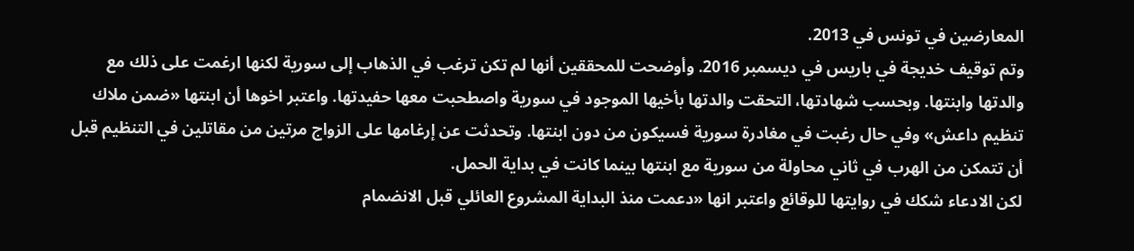المعارضين في تونس في 2013.
وتم توقيف خديجة في باريس في ديسمبر 2016. وأوضحت للمحققين أنها لم تكن ترغب في الذهاب إلى سورية لكنها ارغمت على ذلك مع والدتها وابنتها. وبحسب شهادتها، التحقت والدتها بأخيها الموجود في سورية واصطحبت معها حفيدتها. واعتبر اخوها أن ابنتها «ضمن ملاك تنظيم داعش» وفي حال رغبت في مغادرة سورية فسيكون من دون ابنتها. وتحدثت عن إرغامها على الزواج مرتين من مقاتلين في التنظيم قبل أن تتمكن من الهرب في ثاني محاولة من سورية مع ابنتها بينما كانت في بداية الحمل.
لكن الادعاء شكك في روايتها للوقائع واعتبر انها «دعمت منذ البداية المشروع العائلي قبل الانضمام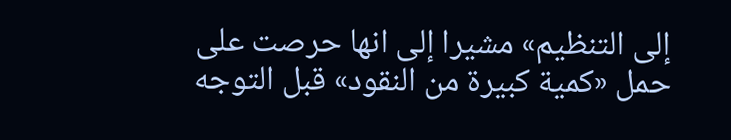إلى التنظيم» مشيرا إلى انها حرصت على حمل «كمية كبيرة من النقود» قبل التوجه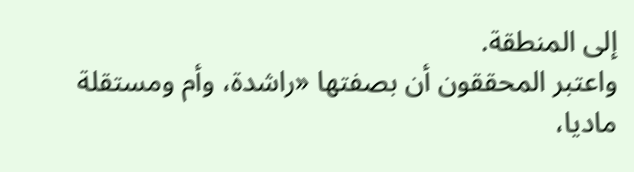إلى المنطقة.
واعتبر المحققون أن بصفتها «راشدة، وأم ومستقلة ماديا،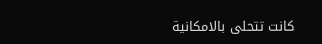كانت تتحلى بالامكانية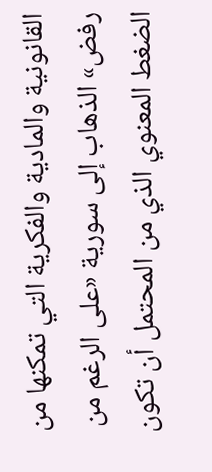القانونية والمادية والفكرية التي تمكنها من رفض» الذهاب إلى سورية «على الرغم من الضغط المعنوي الذي من المحتمل أن تكون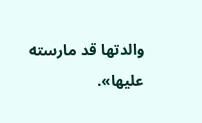والدتها قد مارسته عليها».